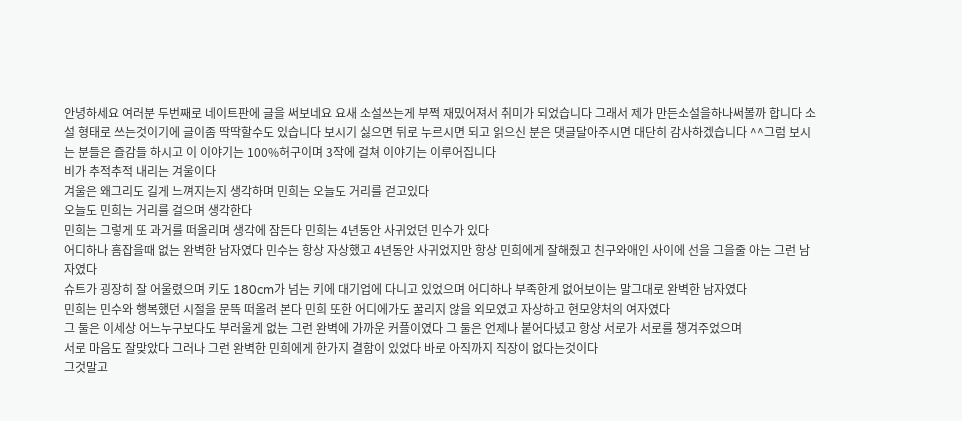안녕하세요 여러분 두번째로 네이트판에 글을 써보네요 요새 소설쓰는게 부쩍 재밌어져서 취미가 되었습니다 그래서 제가 만든소설을하나써볼까 합니다 소설 형태로 쓰는것이기에 글이좀 딱딱할수도 있습니다 보시기 싫으면 뒤로 누르시면 되고 읽으신 분은 댓글달아주시면 대단히 감사하겠습니다 ^^그럼 보시는 분들은 즐감들 하시고 이 이야기는 100%허구이며 3작에 걸쳐 이야기는 이루어집니다
비가 추적추적 내리는 겨울이다
겨울은 왜그리도 길게 느껴지는지 생각하며 민희는 오늘도 거리를 걷고있다
오늘도 민희는 거리를 걸으며 생각한다
민희는 그렇게 또 과거를 떠올리며 생각에 잠든다 민희는 4년동안 사귀었던 민수가 있다
어디하나 흠잡을때 없는 완벽한 남자였다 민수는 항상 자상했고 4년동안 사귀었지만 항상 민희에게 잘해줬고 친구와애인 사이에 선을 그을줄 아는 그런 남자였다
슈트가 굉장히 잘 어울렸으며 키도 180cm가 넘는 키에 대기업에 다니고 있었으며 어디하나 부족한게 없어보이는 말그대로 완벽한 남자였다
민희는 민수와 행복했던 시절을 문뜩 떠올려 본다 민희 또한 어디에가도 꿀리지 않을 외모였고 자상하고 현모양처의 여자였다
그 둘은 이세상 어느누구보다도 부러울게 없는 그런 완벽에 가까운 커플이였다 그 둘은 언제나 붙어다녔고 항상 서로가 서로를 챙겨주었으며
서로 마음도 잘맞았다 그러나 그런 완벽한 민희에게 한가지 결함이 있었다 바로 아직까지 직장이 없다는것이다
그것말고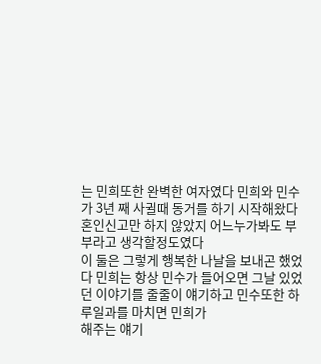는 민희또한 완벽한 여자였다 민희와 민수가 3년 째 사귈때 동거를 하기 시작해왔다 혼인신고만 하지 않았지 어느누가봐도 부부라고 생각할정도였다
이 둘은 그렇게 행복한 나날을 보내곤 했었다 민희는 항상 민수가 들어오면 그날 있었던 이야기를 줄줄이 얘기하고 민수또한 하루일과를 마치면 민희가
해주는 얘기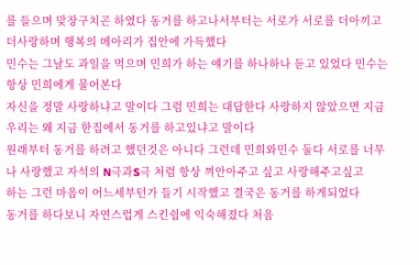를 들으며 맞장구치곤 하였다 동거를 하고나서부터는 서로가 서로를 더아끼고 더사랑하며 행복의 메아리가 집안에 가득했다
민수는 그날도 과일을 먹으며 민희가 하는 얘기를 하나하나 듣고 있었다 민수는 항상 민희에게 물어본다
자신을 정말 사랑하냐고 말이다 그럼 민희는 대답한다 사랑하지 않았으면 지금 우리는 왜 지금 한집에서 동거를 하고있냐고 말이다
원래부터 동거를 하려고 했던것은 아니다 그런데 민희와민수 둘다 서로를 너무나 사랑했고 자석의 N극과S극 처럼 항상 껴안아주고 싶고 사랑해주고싶고
하는 그런 마음이 어느세부턴가 들기 시작했고 결국은 동거를 하게되었다
동거를 하다보니 자연스럽게 스킨쉽에 익숙해졌다 처음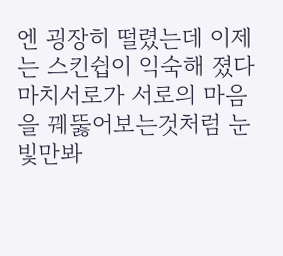엔 굉장히 떨렸는데 이제는 스킨쉽이 익숙해 졌다
마치서로가 서로의 마음을 꿰뚫어보는것처럼 눈빛만봐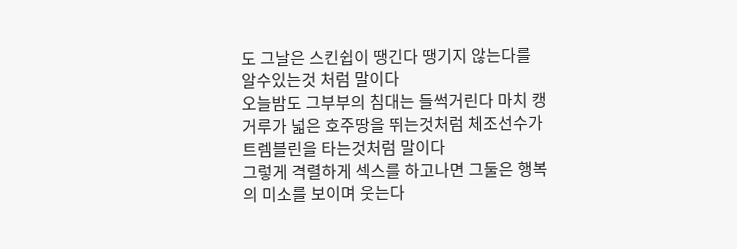도 그날은 스킨쉽이 땡긴다 땡기지 않는다를 알수있는것 처럼 말이다
오늘밤도 그부부의 침대는 들썩거린다 마치 캥거루가 넓은 호주땅을 뛰는것처럼 체조선수가 트렘블린을 타는것처럼 말이다
그렇게 격렬하게 섹스를 하고나면 그둘은 행복의 미소를 보이며 웃는다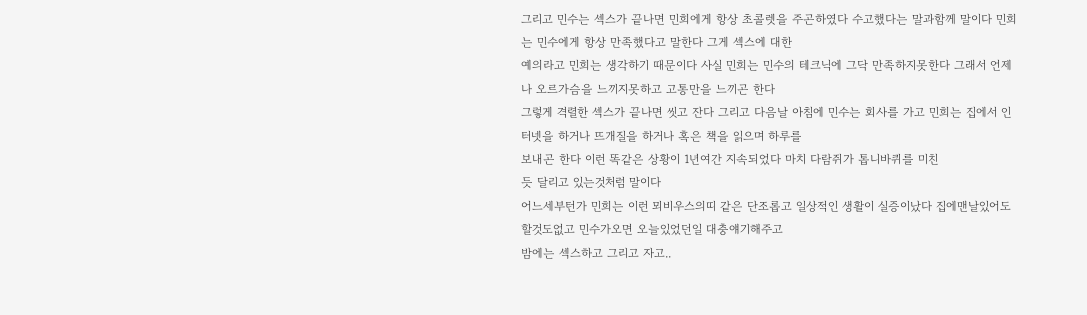그리고 민수는 섹스가 끝나면 민희에게 항상 초콜렛을 주곤하였다 수고했다는 말과함께 말이다 민희는 민수에게 항상 만족했다고 말한다 그게 섹스에 대한
예의라고 민희는 생각하기 때문이다 사실 민희는 민수의 테크닉에 그닥 만족하지못한다 그래서 언제나 오르가슴을 느끼지못하고 고통만을 느끼곤 한다
그렇게 격렬한 섹스가 끝나면 씻고 잔다 그리고 다음날 아침에 민수는 회사를 가고 민희는 집에서 인터넷을 하거나 뜨개질을 하거나 혹은 책을 읽으며 하루를
보내곤 한다 이런 똑같은 상황이 1년여간 지속되었다 마치 다람쥐가 톱니바퀴를 미친
듯 달리고 있는것처럼 말이다
어느세부턴가 민희는 이런 뫼비우스의띠 같은 단조롭고 일상적인 생활이 실증이났다 집에맨날있어도 할것도없고 민수가오면 오늘있었던일 대충얘기해주고
밤에는 섹스하고 그리고 자고..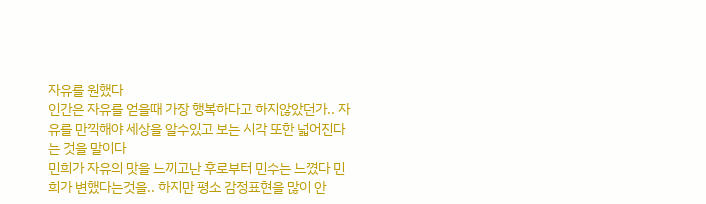자유를 원했다
인간은 자유를 얻을때 가장 행복하다고 하지않았던가.. 자유를 만끽해야 세상을 알수있고 보는 시각 또한 넓어진다는 것을 말이다
민희가 자유의 맛을 느끼고난 후로부터 민수는 느꼈다 민희가 변했다는것을.. 하지만 평소 감정표현을 많이 안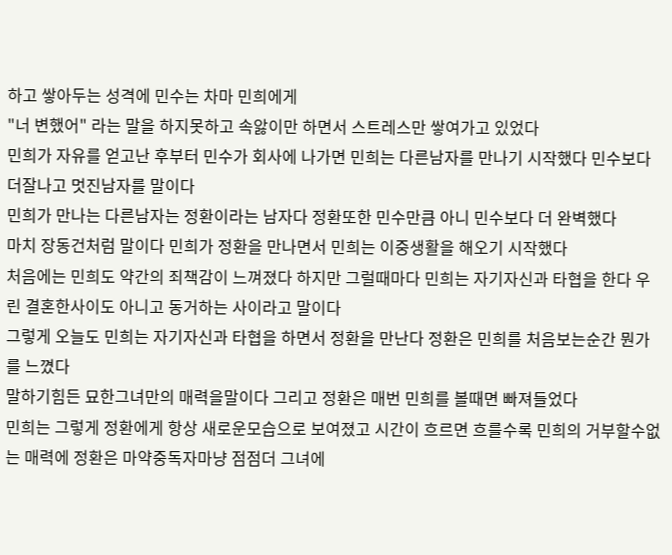하고 쌓아두는 성격에 민수는 차마 민희에게
"너 변했어" 라는 말을 하지못하고 속앓이만 하면서 스트레스만 쌓여가고 있었다
민희가 자유를 얻고난 후부터 민수가 회사에 나가면 민희는 다른남자를 만나기 시작했다 민수보다 더잘나고 멋진남자를 말이다
민희가 만나는 다른남자는 정환이라는 남자다 정환또한 민수만큼 아니 민수보다 더 완벽했다
마치 장동건처럼 말이다 민희가 정환을 만나면서 민희는 이중생활을 해오기 시작했다
처음에는 민희도 약간의 죄책감이 느껴졌다 하지만 그럴때마다 민희는 자기자신과 타협을 한다 우린 결혼한사이도 아니고 동거하는 사이라고 말이다
그렇게 오늘도 민희는 자기자신과 타협을 하면서 정환을 만난다 정환은 민희를 처음보는순간 뭔가를 느꼈다
말하기힘든 묘한그녀만의 매력을말이다 그리고 정환은 매번 민희를 볼때면 빠져들었다
민희는 그렇게 정환에게 항상 새로운모습으로 보여졌고 시간이 흐르면 흐를수록 민희의 거부할수없는 매력에 정환은 마약중독자마냥 점점더 그녀에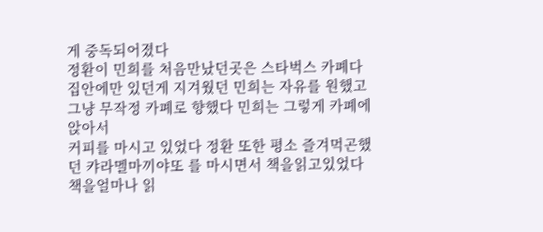게 중독되어졌다
정환이 민희를 처음만났던곳은 스타벅스 카폐다 집안에만 있던게 지겨웠던 민희는 자유를 원했고 그냥 무작정 카폐로 향했다 민희는 그렇게 카폐에 앉아서
커피를 마시고 있었다 정환 또한 평소 즐겨먹곤했던 캬라멜마끼야또 를 마시면서 책을읽고있었다 책을얼마나 읽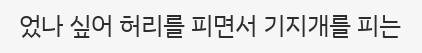었나 싶어 허리를 피면서 기지개를 피는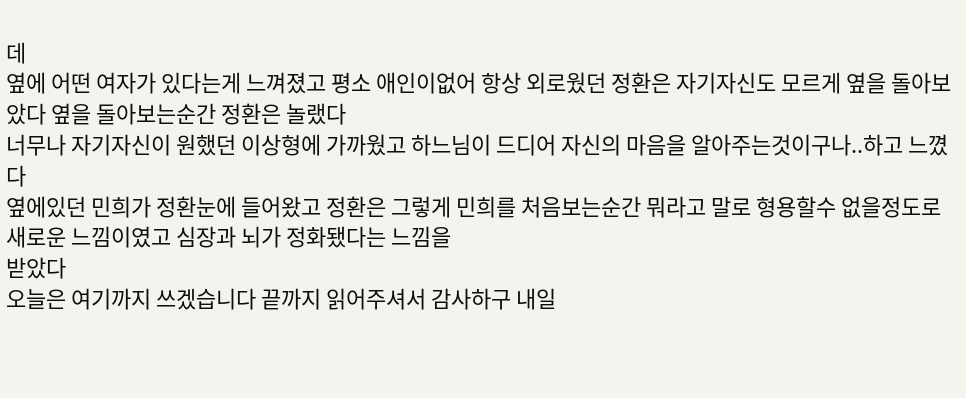데
옆에 어떤 여자가 있다는게 느껴졌고 평소 애인이없어 항상 외로웠던 정환은 자기자신도 모르게 옆을 돌아보았다 옆을 돌아보는순간 정환은 놀랬다
너무나 자기자신이 원했던 이상형에 가까웠고 하느님이 드디어 자신의 마음을 알아주는것이구나..하고 느꼈다
옆에있던 민희가 정환눈에 들어왔고 정환은 그렇게 민희를 처음보는순간 뭐라고 말로 형용할수 없을정도로 새로운 느낌이였고 심장과 뇌가 정화됐다는 느낌을
받았다
오늘은 여기까지 쓰겠습니다 끝까지 읽어주셔서 감사하구 내일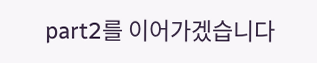part2를 이어가겠습니다